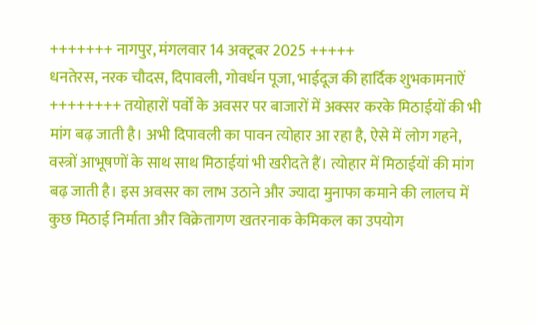+++++++ नागपुर, मंगलवार 14 अक्टूबर 2025 +++++
धनतेरस, नरक चौदस, दिपावली, गोवर्धन पूजा, भाईदूज की हार्दिक शुभकामनाऐं ++++++++ तयोहारों पर्वों के अवसर पर बाजारों में अक्सर करके मिठाईयों की भी मांग बढ़ जाती है। अभी दिपावली का पावन त्योहार आ रहा है, ऐसे में लोग गहने, वस्त्रों आभूषणों के साथ साथ मिठाईयां भी खरीदते हैं। त्योहार में मिठाईयों की मांग बढ़ जाती है। इस अवसर का लाभ उठाने और ज्यादा मुनाफा कमाने की लालच में कुछ मिठाई निर्माता और विक्रेतागण खतरनाक केमिकल का उपयोग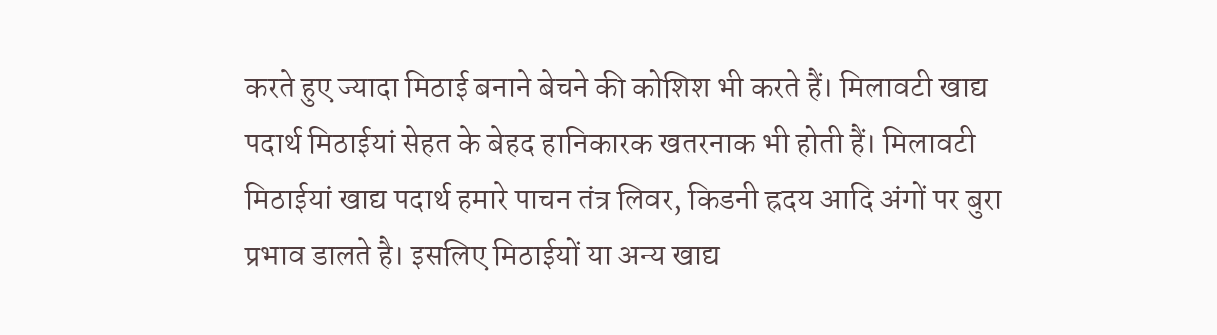करते हुए ज्यादा मिठाई बनाने बेचने की कोशिश भी करते हैं। मिलावटी खाद्य पदार्थ मिठाईयां सेहत के बेहद हानिकारक खतरनाक भी होती हैं। मिलावटी मिठाईयां खाद्य पदार्थ हमारे पाचन तंत्र लिवर, किडनी ह्रदय आदि अंगों पर बुरा प्रभाव डालते है। इसलिए मिठाईयों या अन्य खाद्य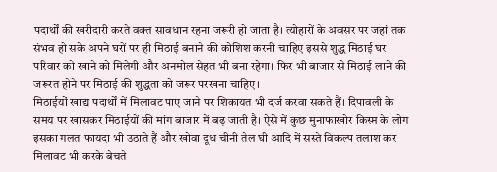पदार्थों की खरीदारी करते वक्त सावधान रहना जरूरी हो जाता है। त्योहारों के अवसर पर जहां तक संभव हो सके अपने घरों पर ही मिठाई बनाने की कोशिश करनी चाहिए इससे शुद्ध मिठाई घर परिवार को खाने को मिलेगी और अनमोल सेहत भी बना रहेगा। फिर भी बाजार से मिठाई लाने की जरूरत होने पर मिठाई की शुद्धता को जरूर परखना चाहिए।
मिठाईयों खाद्य पदार्थों में मिलावट पाए जाने पर शिकायत भी दर्ज करवा सकते हैं। दिपावली के समय पर खासकर मिठाईयों की मांग बाजार में बढ़ जाती है। ऐसे में कुछ मुनाफाखोर किस्म के लोग इसका गलत फायदा भी उठाते हैं और खोवा दूध चीनी तेल घी आदि में सस्ते विकल्प तलाश कर मिलावट भी करके बेचते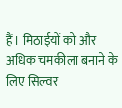हैं। मिठाईयों को और अधिक चमकीला बनाने के लिए सिल्वर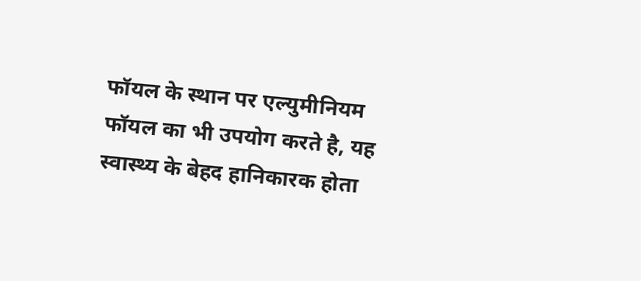फॉयल के स्थान पर एल्युमीनियम फॉयल का भी उपयोग करते है, यह स्वास्थ्य के बेहद हानिकारक होता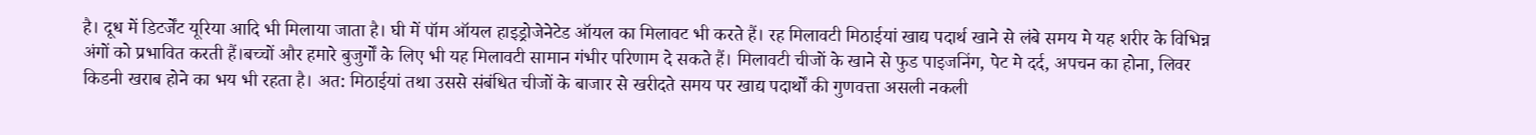है। दूध में डिटर्जेंट यूरिया आदि भी मिलाया जाता है। घी में पॉम ऑयल हाइड्रोजेनेटेड ऑयल का मिलावट भी करते हैं। रह मिलावटी मिठाईयां खाद्य पदार्थ खाने से लंबे समय मे यह शरीर के विभिन्न अंगों को प्रभावित करती हैं।बच्चों और हमारे बुजुर्गों के लिए भी यह मिलावटी सामान गंभीर परिणाम दे सकते हैं। मिलावटी चीजों के खाने से फुड पाइजनिंग, पेट मे दर्द, अपचन का होना, लिवर किडनी खराब होने का भय भी रहता है। अत: मिठाईयां तथा उससे संबंधित चीजों के बाजार से खरीदते समय पर खाद्य पदार्थों की गुणवत्ता असली नकली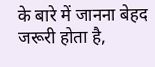के बारे में जानना बेहद जरूरी होता है,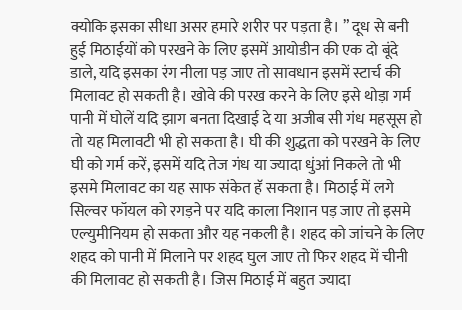क्योकि इसका सीधा असर हमारे शरीर पर पड़ता है। ” दूध से बनी हुई मिठाईयों को परखने के लिए इसमें आयोडीन की एक दो बूंदे डाले, यदि इसका रंग नीला पड़ जाए तो सावधान इसमें स्टार्च की मिलावट हो सकती है। खोवे की परख करने के लिए इसे थोड़ा गर्म पानी में घोलें यदि झाग बनता दिखाई दे या अजीब सी गंध महसूस हो तो यह मिलावटी भी हो सकता है। घी की शुद्धता को परखने के लिए घी को गर्म करें, इसमें यदि तेज गंध या ज्यादा धुंआं निकले तो भी इसमे मिलावट का यह साफ संकेत हॅ सकता है। मिठाई में लगे सिल्वर फॉयल को रगड़ने पर यदि काला निशान पड़ जाए तो इसमे एल्युमीनियम हो सकता और यह नकली है। शहद को जांचने के लिए शहद को पानी में मिलाने पर शहद घुल जाए तो फिर शहद में चीनी की मिलावट हो सकती है। जिस मिठाई में बहुत ज्यादा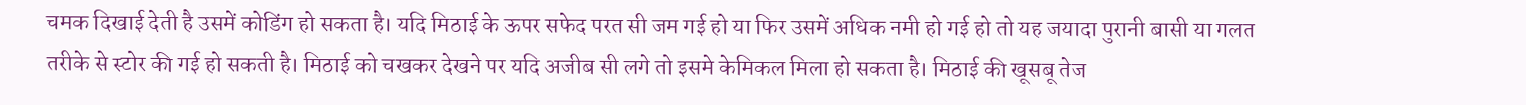चमक दिखाई देती है उसमें कोडिंग हो सकता है। यदि मिठाई के ऊपर सफेद परत सी जम गई हो या फिर उसमें अधिक नमी हो गई हो तो यह जयादा पुरानी बासी या गलत तरीके से स्टोर की गई हो सकती है। मिठाई को चखकर देखने पर यदि अजीब सी लगे तो इसमे केमिकल मिला हो सकता है। मिठाई की खूसबू तेज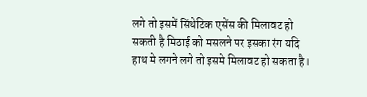लगे तो इसमें सिंथेटिक एसेंस की मिलावट हो सकती है मिठाई को मसलने पर इसका रंग यदि हाथ मे लगने लगे तो इसमे मिलावट हो सकता है।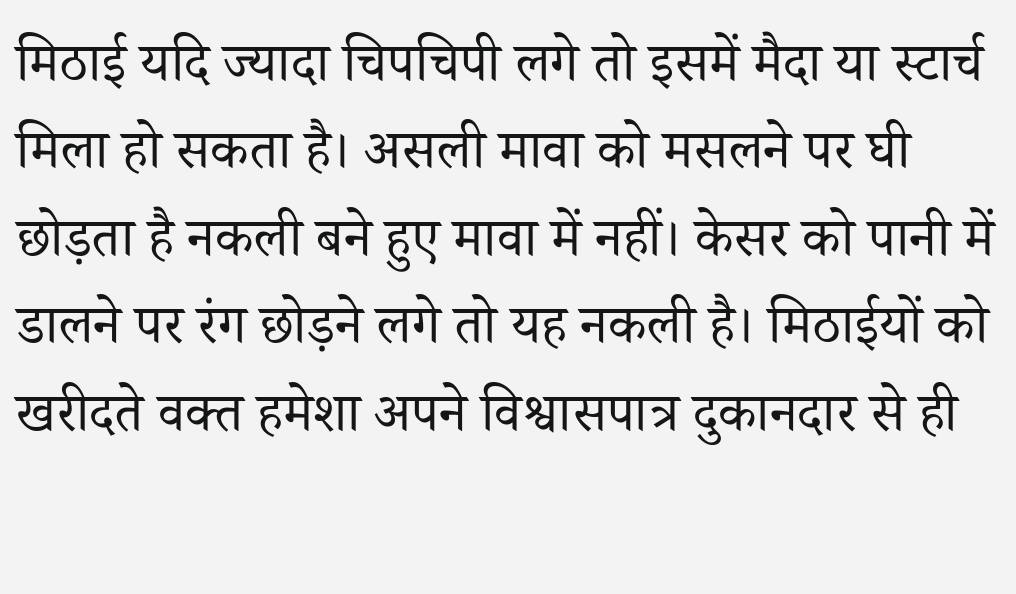मिठाई यदि ज्यादा चिपचिपी लगे तो इसमें मैदा या स्टार्च मिला हो सकता है। असली मावा को मसलने पर घी छोड़ता है नकली बने हुए मावा में नहीं। केसर को पानी में डालने पर रंग छोड़ने लगे तो यह नकली है। मिठाईयों को खरीदते वक्त हमेशा अपने विश्वासपात्र दुकानदार से ही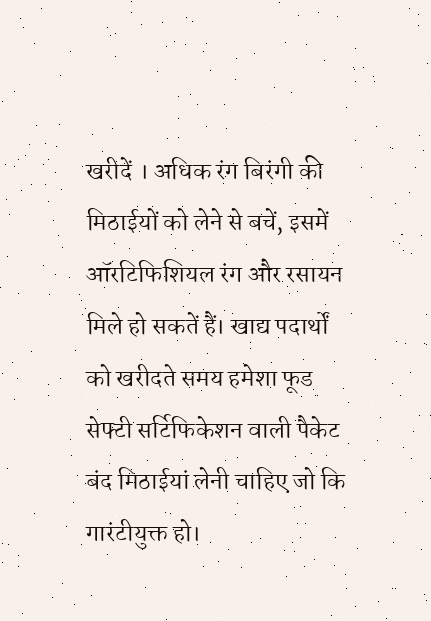खरीदें । अधिक रंग बिरंगी की मिठाईयों को लेने से बचें, इसमें ऑरटिफिशियल रंग और रसायन मिले हो सकतें हैं। खाद्य पदार्थों को खरीदते समय हमेशा फूड सेफ्टी सर्टिफिकेशन वाली पैकेट बंद मिठाईयां लेनी चाहिए जो कि गारंटीयुक्त हो।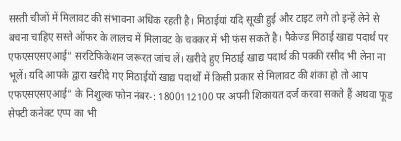सस्ती चीजों में मिलावट की संभावना अधिक रहती है। मिठाईयां यदि सूखी हुई और टाइट लगे तो इन्हें लेने से बचना चाहिए सस्ते ऑफर के लालच में मिलावट के चक्कर में भी फंस सकते है। पैकेज्ड मिठाई खाद्य पदार्थ पर एफएसएसएआई” सरटिफिकेशन जरूरत जांच लें। खरीदे हुए मिठाई खाद्य पदार्थ की पक्की रसीद भी लेना ना भूलें। यदि आपके द्वारा खरीदे गए मिठाईयों खाद्य पदार्थों में किसी प्रकार से मिलावट की शंका हो तो आप एफएसएसएआई” के निशुल्क फोन नंबर-: 1800112100 पर अपनी शिकायत दर्ज करवा सकते हैं अथवा फूड सेफ्टी कनेक्ट एप्प का भी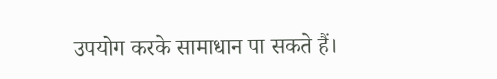उपयोग करके सामाधान पा सकते हैं।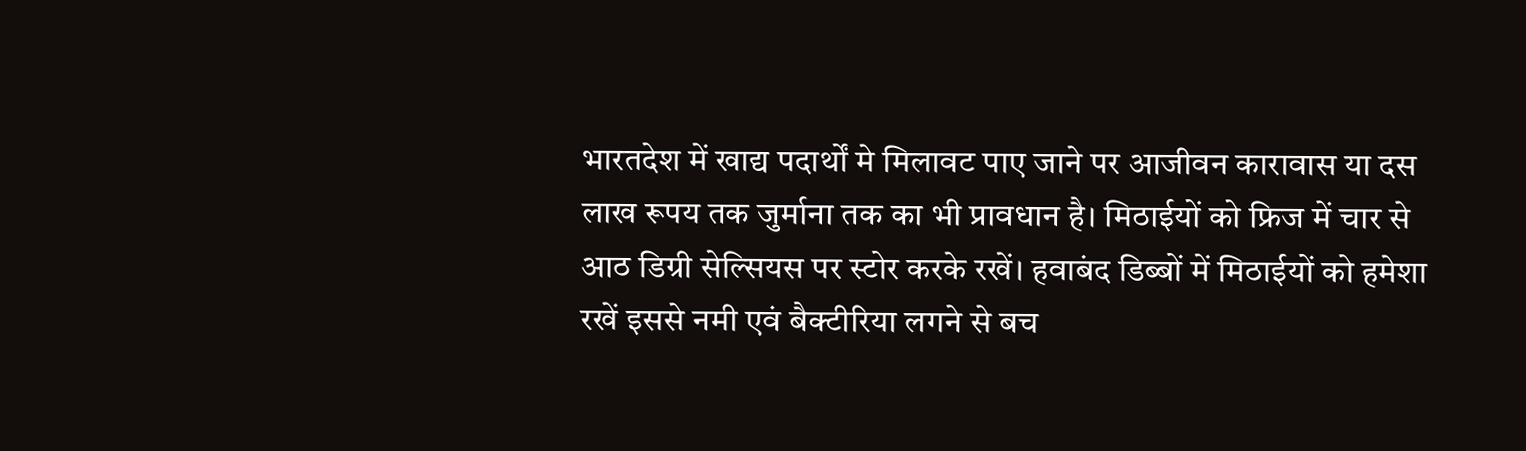भारतदेश में खाद्य पदार्थों मे मिलावट पाए जाने पर आजीवन कारावास या दस लाख रूपय तक जुर्माना तक का भी प्रावधान है। मिठाईयों को फ्रिज में चार से आठ डिग्री सेल्सियस पर स्टोर करके रखें। हवाबंद डिब्बों में मिठाईयों को हमेशा रखें इससे नमी एवं बैक्टीरिया लगने से बच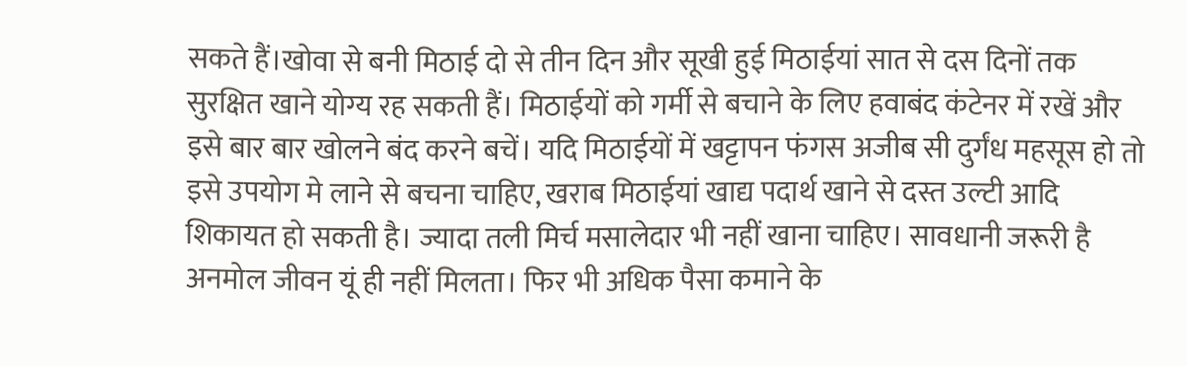सकते हैं।खोवा से बनी मिठाई दो से तीन दिन और सूखी हुई मिठाईयां सात से दस दिनों तक सुरक्षित खाने योग्य रह सकती हैं। मिठाईयों को गर्मी से बचाने के लिए हवाबंद कंटेनर में रखें और इसे बार बार खोलने बंद करने बचें। यदि मिठाईयों में खट्टापन फंगस अजीब सी दुर्गंध महसूस हो तो इसे उपयोग मे लाने से बचना चाहिए, खराब मिठाईयां खाद्य पदार्थ खाने से दस्त उल्टी आदि शिकायत हो सकती है। ज्यादा तली मिर्च मसालेदार भी नहीं खाना चाहिए। सावधानी जरूरी है अनमोल जीवन यूं ही नहीं मिलता। फिर भी अधिक पैसा कमाने के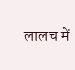लालच में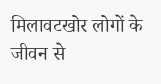मिलावटखोर लोगों के जीवन से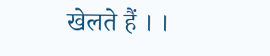खेलते हैं । ।